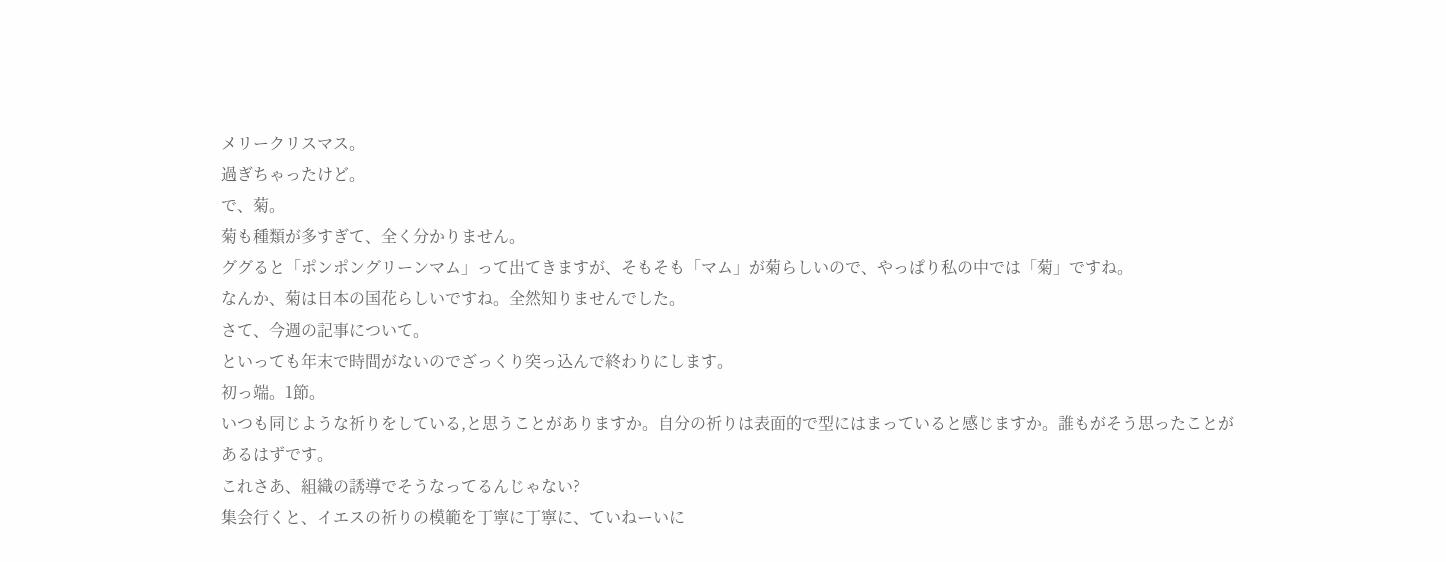メリークリスマス。
過ぎちゃったけど。
で、菊。
菊も種類が多すぎて、全く分かりません。
ググると「ポンポングリーンマム」って出てきますが、そもそも「マム」が菊らしいので、やっぱり私の中では「菊」ですね。
なんか、菊は日本の国花らしいですね。全然知りませんでした。
さて、今週の記事について。
といっても年末で時間がないのでざっくり突っ込んで終わりにします。
初っ端。1節。
いつも同じような祈りをしている,と思うことがありますか。自分の祈りは表面的で型にはまっていると感じますか。誰もがそう思ったことがあるはずです。
これさあ、組織の誘導でそうなってるんじゃない?
集会行くと、イエスの祈りの模範を丁寧に丁寧に、ていねーいに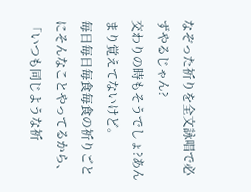なぞった祈りを全文詠唱で必ずやるじゃん?
交わりの時もそうでしょ?あんまり覚えてないけど。
毎日毎日毎食毎食の祈りごとにそんなことやってるから、「いつも同じような祈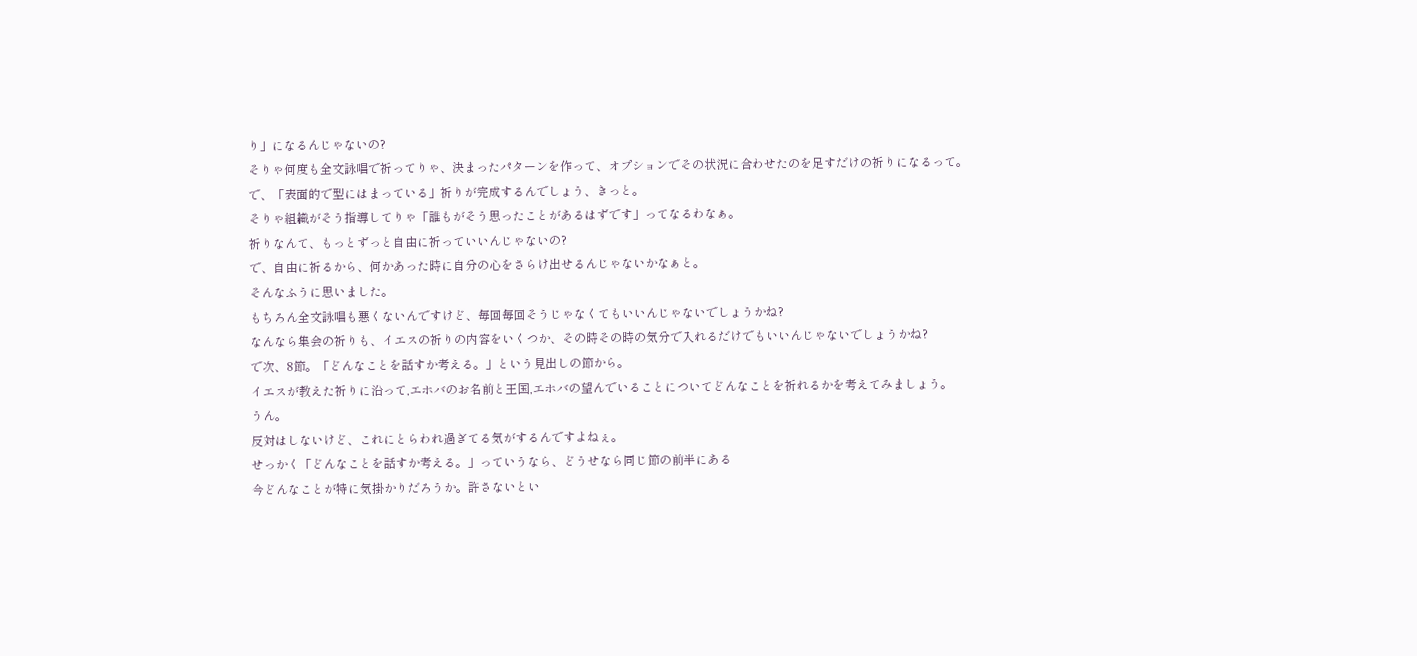り」になるんじゃないの?
そりゃ何度も全文詠唱で祈ってりゃ、決まったパターンを作って、オプションでその状況に合わせたのを足すだけの祈りになるって。
で、「表面的で型にはまっている」祈りが完成するんでしょう、きっと。
そりゃ組織がそう指導してりゃ「誰もがそう思ったことがあるはずです」ってなるわなぁ。
祈りなんて、もっとずっと自由に祈っていいんじゃないの?
で、自由に祈るから、何かあった時に自分の心をさらけ出せるんじゃないかなぁと。
そんなふうに思いました。
もちろん全文詠唱も悪くないんですけど、毎回毎回そうじゃなくてもいいんじゃないでしょうかね?
なんなら集会の祈りも、イエスの祈りの内容をいくつか、その時その時の気分で入れるだけでもいいんじゃないでしょうかね?
で次、8節。「どんなことを話すか考える。」という見出しの節から。
イエスが教えた祈りに沿って,エホバのお名前と王国,エホバの望んでいることについてどんなことを祈れるかを考えてみましょう。
うん。
反対はしないけど、これにとらわれ過ぎてる気がするんですよねぇ。
せっかく「どんなことを話すか考える。」っていうなら、どうせなら同じ節の前半にある
今どんなことが特に気掛かりだろうか。許さないとい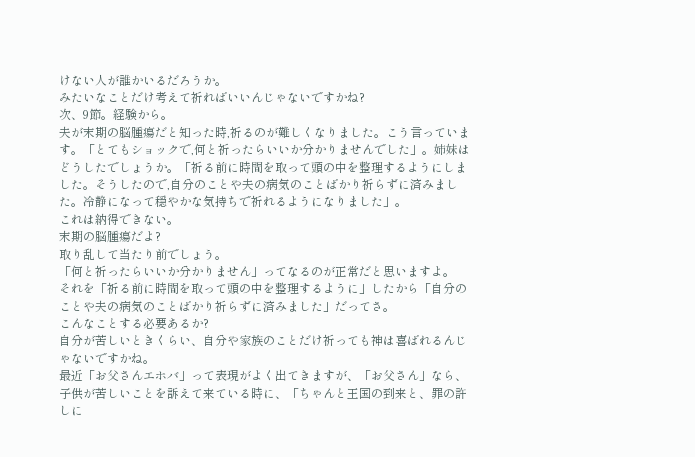けない人が誰かいるだろうか。
みたいなことだけ考えて祈ればいいんじゃないですかね?
次、9節。経験から。
夫が末期の脳腫瘍だと知った時,祈るのが難しくなりました。こう言っています。「とてもショックで,何と祈ったらいいか分かりませんでした」。姉妹はどうしたでしょうか。「祈る前に時間を取って頭の中を整理するようにしました。そうしたので,自分のことや夫の病気のことばかり祈らずに済みました。冷静になって穏やかな気持ちで祈れるようになりました」。
これは納得できない。
末期の脳腫瘍だよ?
取り乱して当たり前でしょう。
「何と祈ったらいいか分かりません」ってなるのが正常だと思いますよ。
それを「祈る前に時間を取って頭の中を整理するように」したから「自分のことや夫の病気のことばかり祈らずに済みました」だってさ。
こんなことする必要あるか?
自分が苦しいときくらい、自分や家族のことだけ祈っても神は喜ばれるんじゃないですかね。
最近「お父さんエホバ」って表現がよく出てきますが、「お父さん」なら、子供が苦しいことを訴えて来ている時に、「ちゃんと王国の到来と、罪の許しに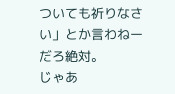ついても祈りなさい」とか言わねーだろ絶対。
じゃあ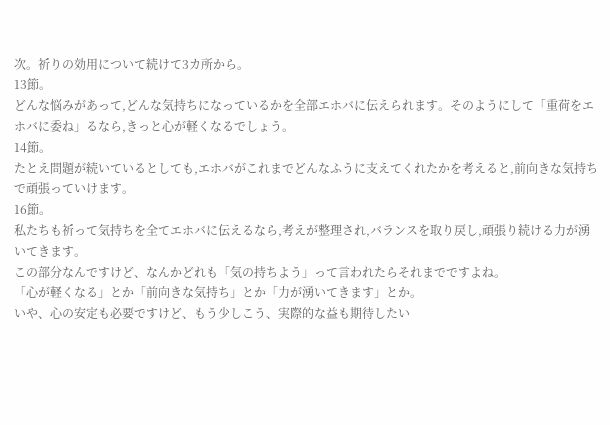次。祈りの効用について続けて3カ所から。
13節。
どんな悩みがあって,どんな気持ちになっているかを全部エホバに伝えられます。そのようにして「重荷をエホバに委ね」るなら,きっと心が軽くなるでしょう。
14節。
たとえ問題が続いているとしても,エホバがこれまでどんなふうに支えてくれたかを考えると,前向きな気持ちで頑張っていけます。
16節。
私たちも祈って気持ちを全てエホバに伝えるなら,考えが整理され,バランスを取り戻し,頑張り続ける力が湧いてきます。
この部分なんですけど、なんかどれも「気の持ちよう」って言われたらそれまでですよね。
「心が軽くなる」とか「前向きな気持ち」とか「力が湧いてきます」とか。
いや、心の安定も必要ですけど、もう少しこう、実際的な益も期待したい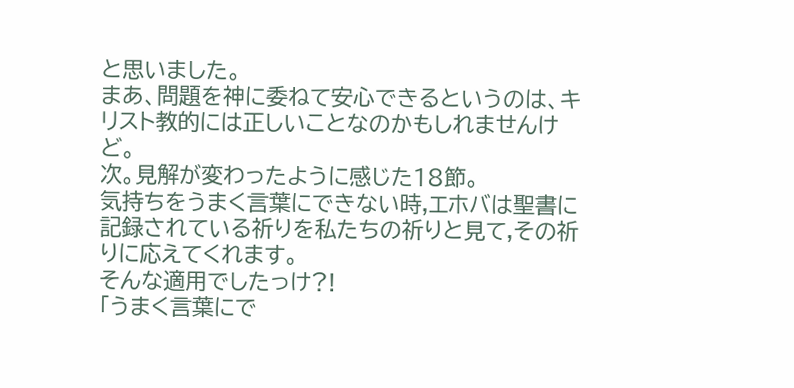と思いました。
まあ、問題を神に委ねて安心できるというのは、キリスト教的には正しいことなのかもしれませんけど。
次。見解が変わったように感じた18節。
気持ちをうまく言葉にできない時,エホバは聖書に記録されている祈りを私たちの祈りと見て,その祈りに応えてくれます。
そんな適用でしたっけ?!
「うまく言葉にで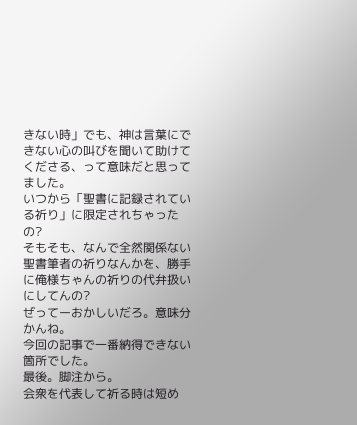きない時」でも、神は言葉にできない心の叫びを聞いて助けてくださる、って意味だと思ってました。
いつから「聖書に記録されている祈り」に限定されちゃったの?
そもそも、なんで全然関係ない聖書筆者の祈りなんかを、勝手に俺様ちゃんの祈りの代弁扱いにしてんの?
ぜってーおかしいだろ。意味分かんね。
今回の記事で一番納得できない箇所でした。
最後。脚注から。
会衆を代表して祈る時は短め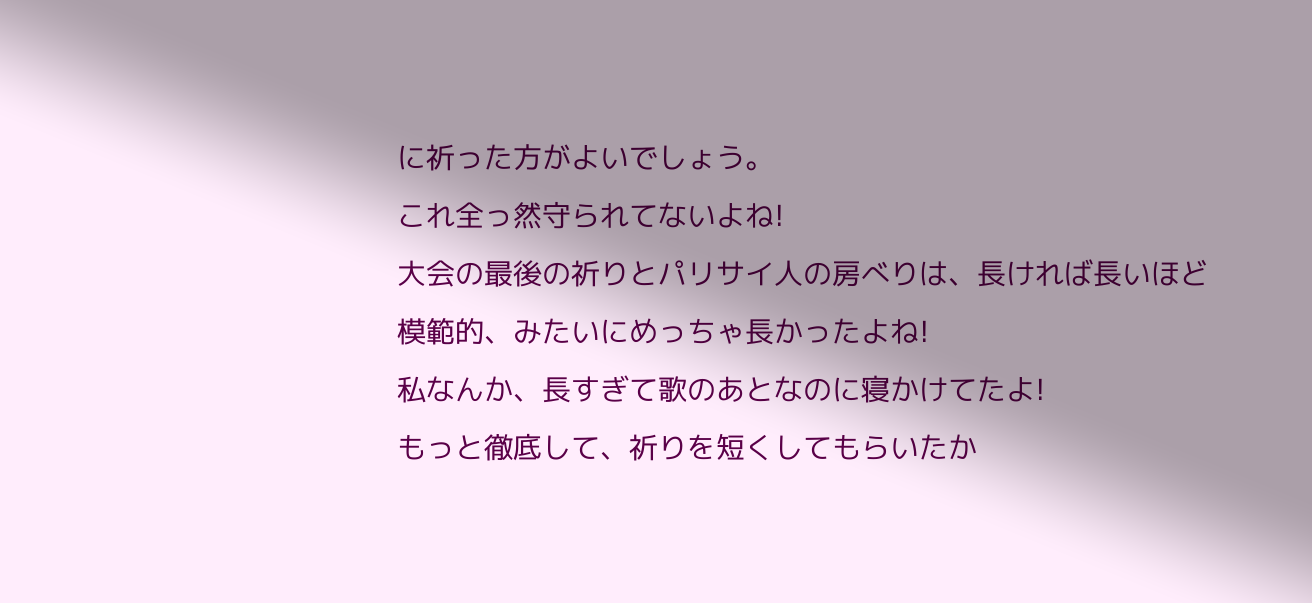に祈った方がよいでしょう。
これ全っ然守られてないよね!
大会の最後の祈りとパリサイ人の房べりは、長ければ長いほど模範的、みたいにめっちゃ長かったよね!
私なんか、長すぎて歌のあとなのに寝かけてたよ!
もっと徹底して、祈りを短くしてもらいたか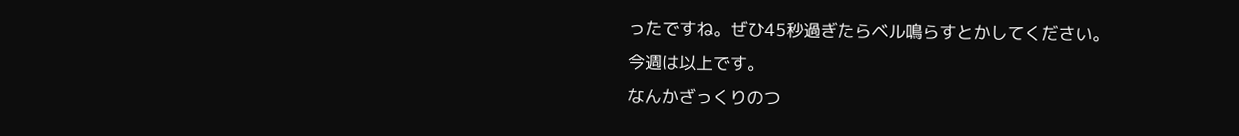ったですね。ぜひ45秒過ぎたらベル鳴らすとかしてください。
今週は以上です。
なんかざっくりのつ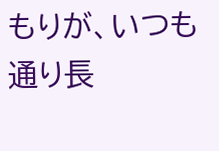もりが、いつも通り長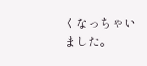くなっちゃいました。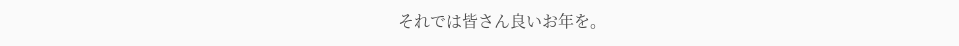それでは皆さん良いお年を。